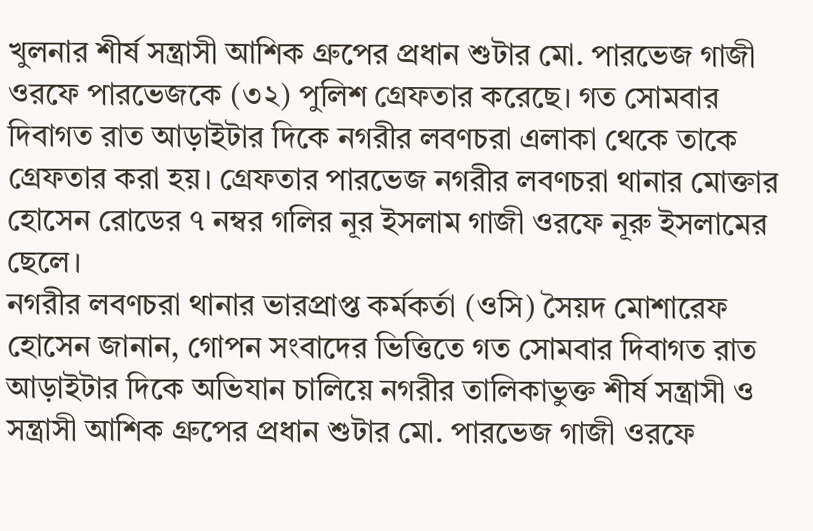খুলনার শীর্ষ সন্ত্রাসী আশিক গ্রুপের প্রধান শুটার মো. পারভেজ গাজী ওরফে পারভেজকে (৩২) পুলিশ গ্রেফতার করেছে। গত সোমবার দিবাগত রাত আড়াইটার দিকে নগরীর লবণচরা এলাকা থেকে তাকে গ্রেফতার করা হয়। গ্রেফতার পারভেজ নগরীর লবণচরা থানার মোক্তার হোসেন রোডের ৭ নম্বর গলির নূর ইসলাম গাজী ওরফে নূরু ইসলামের ছেলে।
নগরীর লবণচরা থানার ভারপ্রাপ্ত কর্মকর্তা (ওসি) সৈয়দ মোশারেফ হোসেন জানান, গোপন সংবাদের ভিত্তিতে গত সোমবার দিবাগত রাত আড়াইটার দিকে অভিযান চালিয়ে নগরীর তালিকাভুক্ত শীর্ষ সন্ত্রাসী ও সন্ত্রাসী আশিক গ্রুপের প্রধান শুটার মো. পারভেজ গাজী ওরফে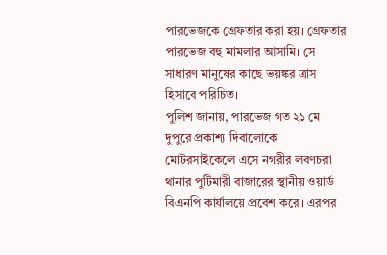পারভেজকে গ্রেফতার করা হয়। গ্রেফতার পারভেজ বহু মামলার আসামি। সে সাধারণ মানুষের কাছে ভয়ঙ্কর ত্রাস হিসাবে পরিচিত।
পুলিশ জানায়, পারভেজ গত ২১ মে দুপুরে প্রকাশ্য দিবালোকে মোটরসাইকেলে এসে নগরীর লবণচরা থানার পুটিমারী বাজারের স্থানীয় ওয়ার্ড বিএনপি কার্যালয়ে প্রবেশ করে। এরপর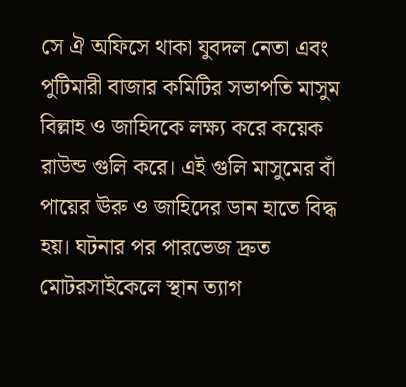সে ঐ অফিসে থাকা যুবদল নেতা এবং পুটিমারী বাজার কমিটির সভাপতি মাসুম বিল্লাহ ও জাহিদকে লক্ষ্য করে কয়েক রাউন্ড গুলি করে। এই গুলি মাসুমের বাঁ পায়ের ঊরু ও জাহিদের ডান হাতে বিদ্ধ হয়। ঘটনার পর পারভেজ দ্রুত মোটরসাইকেলে স্থান ত্যাগ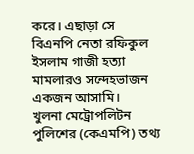করে। এছাড়া সে বিএনপি নেতা রফিকুল ইসলাম গাজী হত্যা মামলারও সন্দেহভাজন একজন আসামি।
খুলনা মেট্রোপলিটন পুলিশের (কেএমপি) তথ্য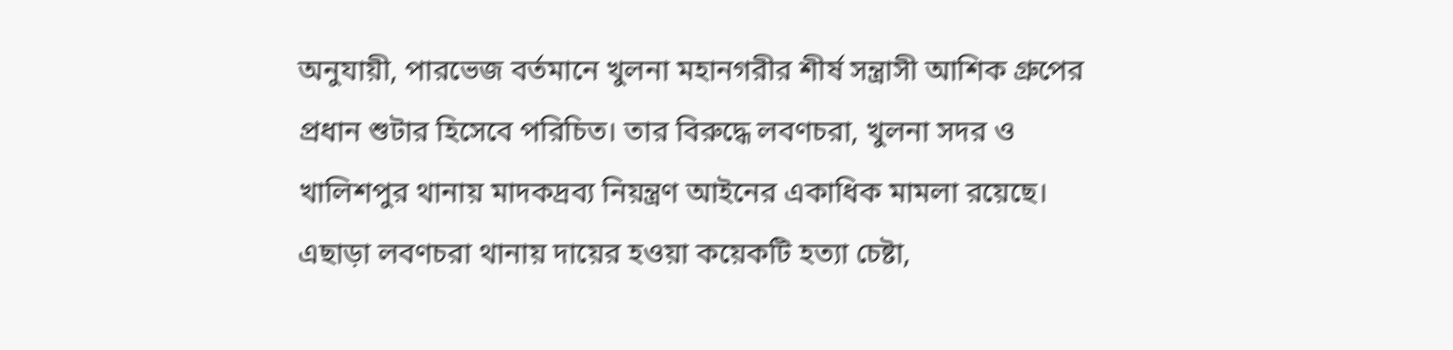অনুযায়ী, পারভেজ বর্তমানে খুলনা মহানগরীর শীর্ষ সন্ত্রাসী আশিক গ্রুপের প্রধান শুটার হিসেবে পরিচিত। তার বিরুদ্ধে লবণচরা, খুলনা সদর ও খালিশপুর থানায় মাদকদ্রব্য নিয়ন্ত্রণ আইনের একাধিক মামলা রয়েছে। এছাড়া লবণচরা থানায় দায়ের হওয়া কয়েকটি হত্যা চেষ্টা,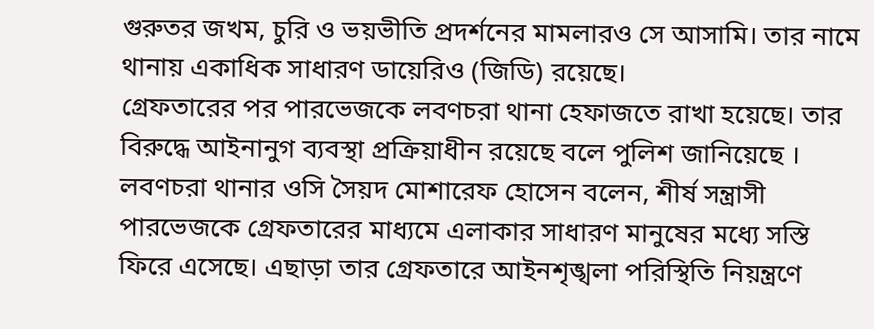গুরুতর জখম, চুরি ও ভয়ভীতি প্রদর্শনের মামলারও সে আসামি। তার নামে থানায় একাধিক সাধারণ ডায়েরিও (জিডি) রয়েছে।
গ্রেফতারের পর পারভেজকে লবণচরা থানা হেফাজতে রাখা হয়েছে। তার বিরুদ্ধে আইনানুগ ব্যবস্থা প্রক্রিয়াধীন রয়েছে বলে পুলিশ জানিয়েছে ।
লবণচরা থানার ওসি সৈয়দ মোশারেফ হোসেন বলেন, শীর্ষ সন্ত্রাসী পারভেজকে গ্রেফতারের মাধ্যমে এলাকার সাধারণ মানুষের মধ্যে সস্তি ফিরে এসেছে। এছাড়া তার গ্রেফতারে আইনশৃঙ্খলা পরিস্থিতি নিয়ন্ত্রণে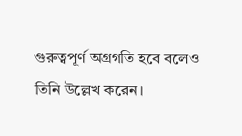গুরুত্বপূর্ণ অগ্রগতি হবে বলেও তিনি উল্লেখ করেন।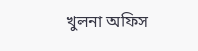খুলনা অফিস